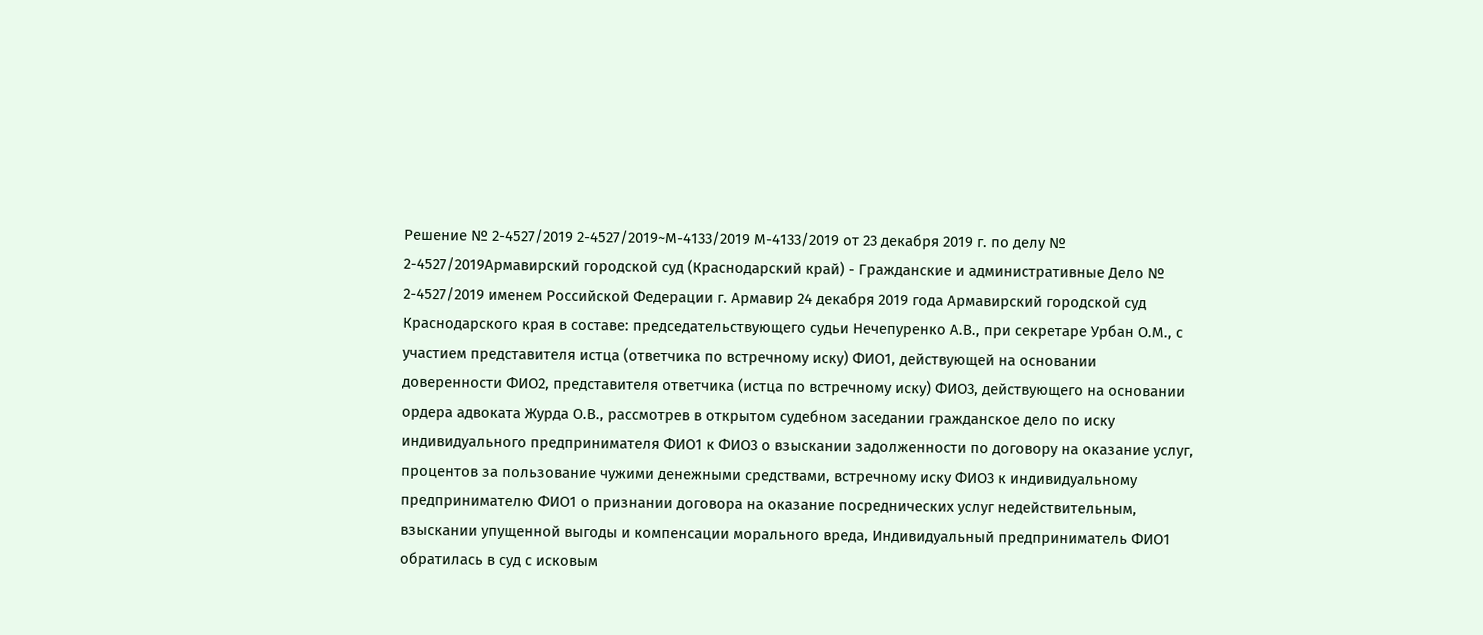Решение № 2-4527/2019 2-4527/2019~М-4133/2019 М-4133/2019 от 23 декабря 2019 г. по делу № 2-4527/2019Армавирский городской суд (Краснодарский край) - Гражданские и административные Дело № 2-4527/2019 именем Российской Федерации г. Армавир 24 декабря 2019 года Армавирский городской суд Краснодарского края в составе: председательствующего судьи Нечепуренко А.В., при секретаре Урбан О.М., с участием представителя истца (ответчика по встречному иску) ФИО1, действующей на основании доверенности ФИО2, представителя ответчика (истца по встречному иску) ФИО3, действующего на основании ордера адвоката Журда О.В., рассмотрев в открытом судебном заседании гражданское дело по иску индивидуального предпринимателя ФИО1 к ФИО3 о взыскании задолженности по договору на оказание услуг, процентов за пользование чужими денежными средствами, встречному иску ФИО3 к индивидуальному предпринимателю ФИО1 о признании договора на оказание посреднических услуг недействительным, взыскании упущенной выгоды и компенсации морального вреда, Индивидуальный предприниматель ФИО1 обратилась в суд с исковым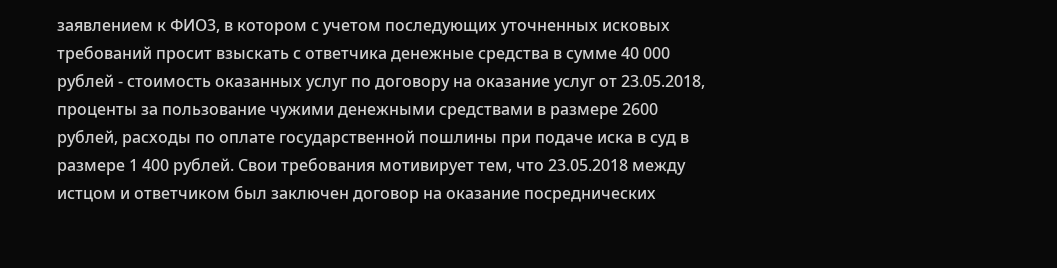заявлением к ФИО3, в котором с учетом последующих уточненных исковых требований просит взыскать с ответчика денежные средства в сумме 40 000 рублей - стоимость оказанных услуг по договору на оказание услуг от 23.05.2018, проценты за пользование чужими денежными средствами в размере 2600 рублей, расходы по оплате государственной пошлины при подаче иска в суд в размере 1 400 рублей. Свои требования мотивирует тем, что 23.05.2018 между истцом и ответчиком был заключен договор на оказание посреднических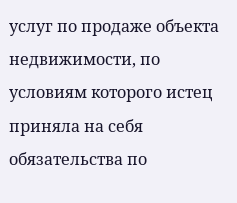услуг по продаже объекта недвижимости, по условиям которого истец приняла на себя обязательства по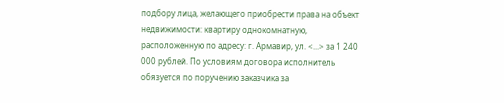подбору лица, желающего приобрести права на объект недвижимости: квартиру однокомнатную, расположенную по адресу: г. Армавир, ул. <...> за 1 240 000 рублей. По условиям договора исполнитель обязуется по поручению заказчика за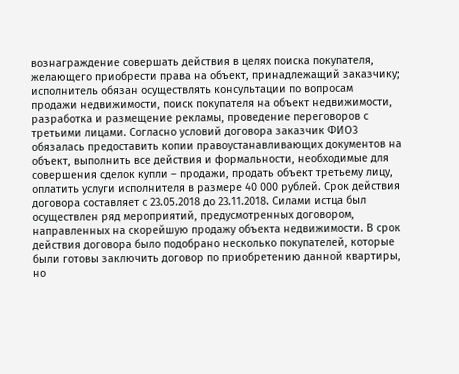вознаграждение совершать действия в целях поиска покупателя, желающего приобрести права на объект, принадлежащий заказчику; исполнитель обязан осуществлять консультации по вопросам продажи недвижимости, поиск покупателя на объект недвижимости, разработка и размещение рекламы, проведение переговоров с третьими лицами. Согласно условий договора заказчик ФИО3 обязалась предоставить копии правоустанавливающих документов на объект, выполнить все действия и формальности, необходимые для совершения сделок купли – продажи, продать объект третьему лицу, оплатить услуги исполнителя в размере 40 000 рублей. Срок действия договора составляет с 23.05.2018 до 23.11.2018. Силами истца был осуществлен ряд мероприятий, предусмотренных договором, направленных на скорейшую продажу объекта недвижимости. В срок действия договора было подобрано несколько покупателей, которые были готовы заключить договор по приобретению данной квартиры, но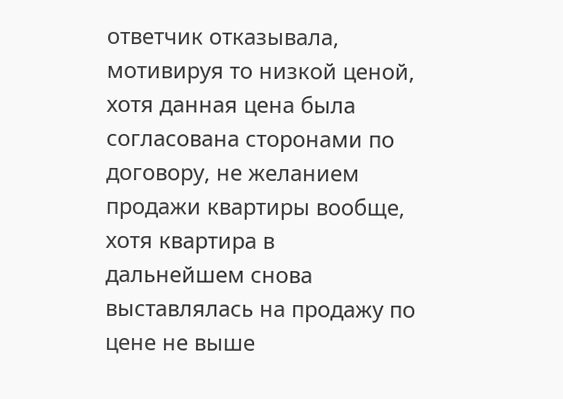ответчик отказывала, мотивируя то низкой ценой, хотя данная цена была согласована сторонами по договору, не желанием продажи квартиры вообще, хотя квартира в дальнейшем снова выставлялась на продажу по цене не выше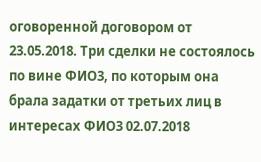оговоренной договором от 23.05.2018. Три сделки не состоялось по вине ФИО3, по которым она брала задатки от третьих лиц в интересах ФИО3 02.07.2018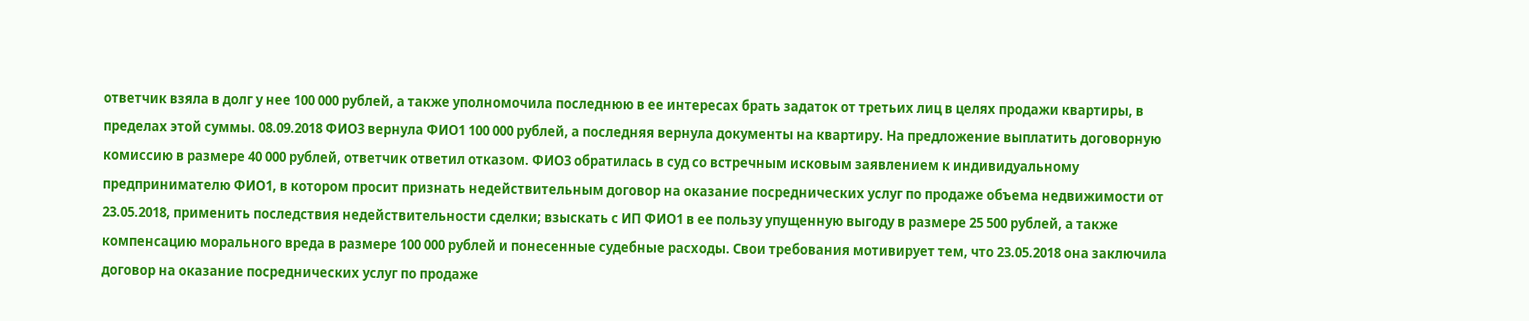ответчик взяла в долг у нее 100 000 рублей, а также уполномочила последнюю в ее интересах брать задаток от третьих лиц в целях продажи квартиры, в пределах этой суммы. 08.09.2018 ФИО3 вернула ФИО1 100 000 рублей, а последняя вернула документы на квартиру. На предложение выплатить договорную комиссию в размере 40 000 рублей, ответчик ответил отказом. ФИО3 обратилась в суд со встречным исковым заявлением к индивидуальному предпринимателю ФИО1, в котором просит признать недействительным договор на оказание посреднических услуг по продаже объема недвижимости от 23.05.2018, применить последствия недействительности сделки; взыскать с ИП ФИО1 в ее пользу упущенную выгоду в размере 25 500 рублей, а также компенсацию морального вреда в размере 100 000 рублей и понесенные судебные расходы. Свои требования мотивирует тем, что 23.05.2018 она заключила договор на оказание посреднических услуг по продаже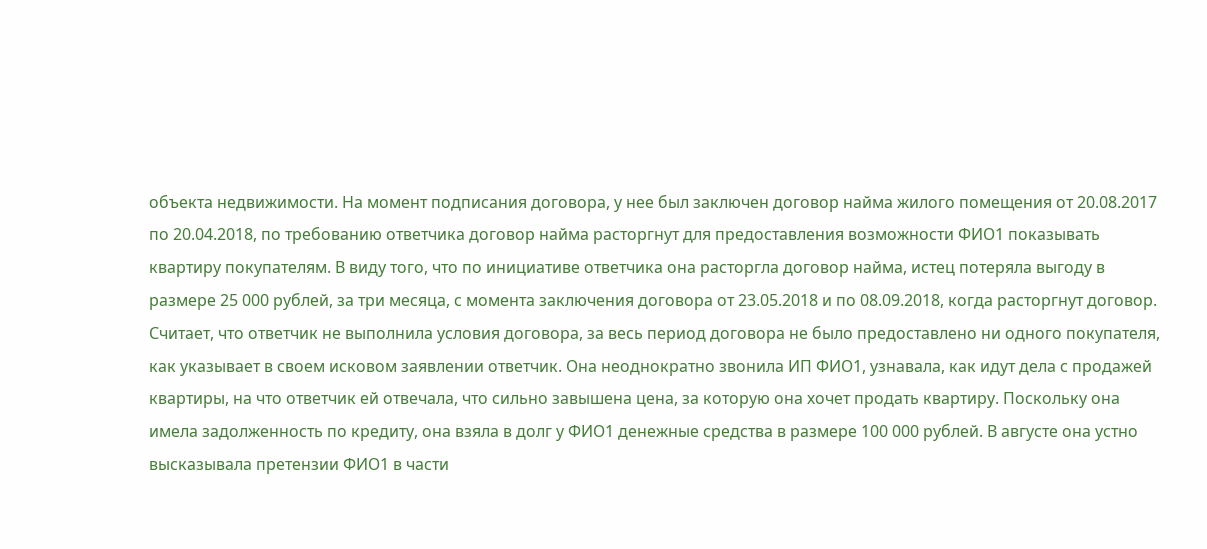объекта недвижимости. На момент подписания договора, у нее был заключен договор найма жилого помещения от 20.08.2017 по 20.04.2018, по требованию ответчика договор найма расторгнут для предоставления возможности ФИО1 показывать квартиру покупателям. В виду того, что по инициативе ответчика она расторгла договор найма, истец потеряла выгоду в размере 25 000 рублей, за три месяца, с момента заключения договора от 23.05.2018 и по 08.09.2018, когда расторгнут договор. Считает, что ответчик не выполнила условия договора, за весь период договора не было предоставлено ни одного покупателя, как указывает в своем исковом заявлении ответчик. Она неоднократно звонила ИП ФИО1, узнавала, как идут дела с продажей квартиры, на что ответчик ей отвечала, что сильно завышена цена, за которую она хочет продать квартиру. Поскольку она имела задолженность по кредиту, она взяла в долг у ФИО1 денежные средства в размере 100 000 рублей. В августе она устно высказывала претензии ФИО1 в части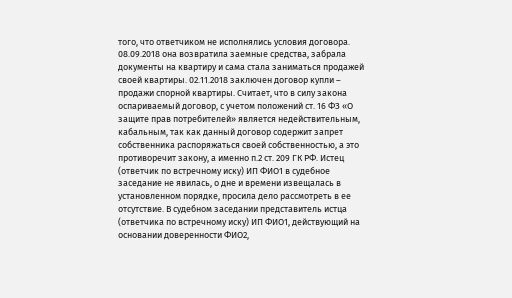того, что ответчиком не исполнялись условия договора. 08.09.2018 она возвратила заемные средства, забрала документы на квартиру и сама стала заниматься продажей своей квартиры. 02.11.2018 заключен договор купли – продажи спорной квартиры. Считает, что в силу закона оспариваемый договор, с учетом положений ст. 16 ФЗ «О защите прав потребителей» является недействительным, кабальным, так как данный договор содержит запрет собственника распоряжаться своей собственностью, а это противоречит закону, а именно п.2 ст. 209 ГК РФ. Истец (ответчик по встречному иску) ИП ФИО1 в судебное заседание не явилась, о дне и времени извещалась в установленном порядке, просила дело рассмотреть в ее отсутствие. В судебном заседании представитель истца (ответчика по встречному иску) ИП ФИО1, действующий на основании доверенности ФИО2,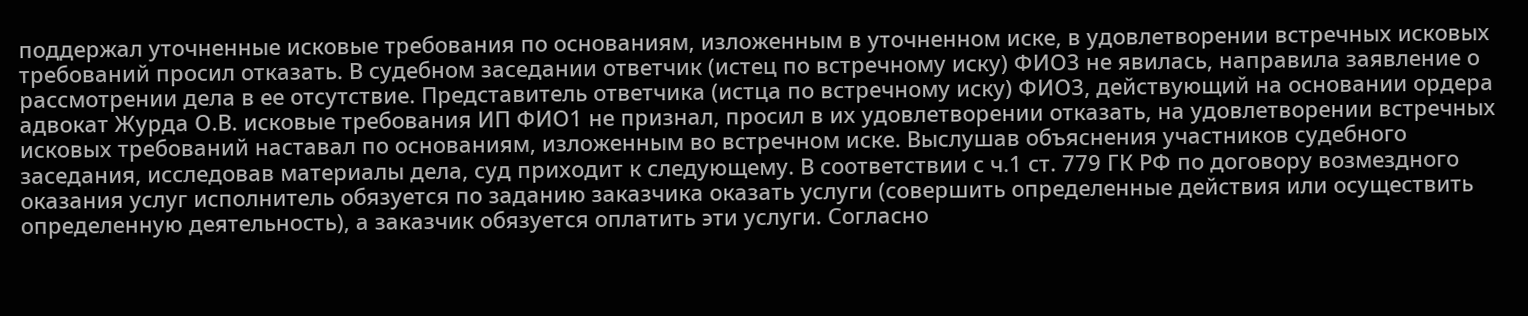поддержал уточненные исковые требования по основаниям, изложенным в уточненном иске, в удовлетворении встречных исковых требований просил отказать. В судебном заседании ответчик (истец по встречному иску) ФИО3 не явилась, направила заявление о рассмотрении дела в ее отсутствие. Представитель ответчика (истца по встречному иску) ФИО3, действующий на основании ордера адвокат Журда О.В. исковые требования ИП ФИО1 не признал, просил в их удовлетворении отказать, на удовлетворении встречных исковых требований наставал по основаниям, изложенным во встречном иске. Выслушав объяснения участников судебного заседания, исследовав материалы дела, суд приходит к следующему. В соответствии с ч.1 ст. 779 ГК РФ по договору возмездного оказания услуг исполнитель обязуется по заданию заказчика оказать услуги (совершить определенные действия или осуществить определенную деятельность), а заказчик обязуется оплатить эти услуги. Согласно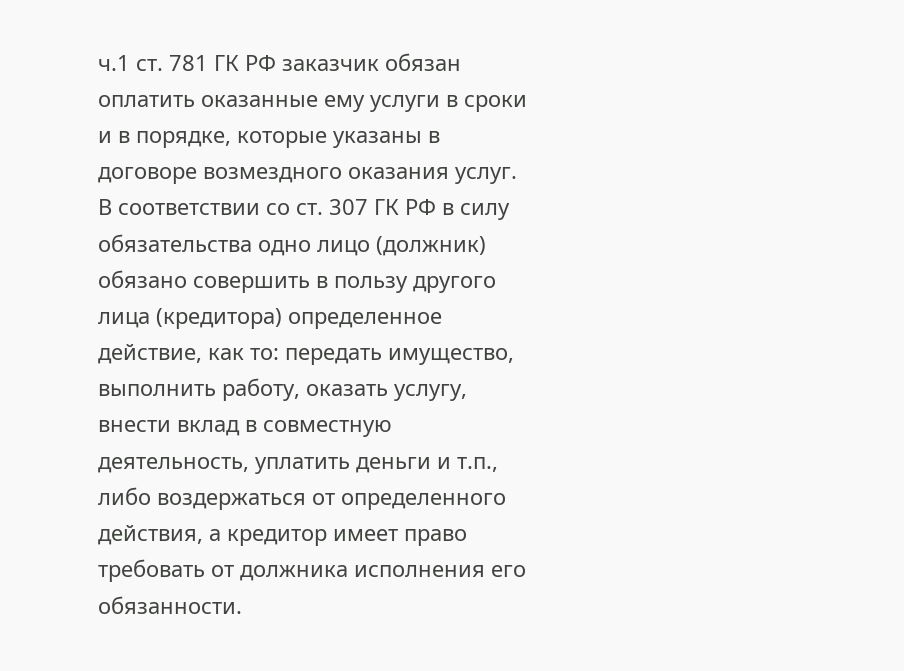ч.1 ст. 781 ГК РФ заказчик обязан оплатить оказанные ему услуги в сроки и в порядке, которые указаны в договоре возмездного оказания услуг. В соответствии со ст. 307 ГК РФ в силу обязательства одно лицо (должник) обязано совершить в пользу другого лица (кредитора) определенное действие, как то: передать имущество, выполнить работу, оказать услугу, внести вклад в совместную деятельность, уплатить деньги и т.п., либо воздержаться от определенного действия, а кредитор имеет право требовать от должника исполнения его обязанности.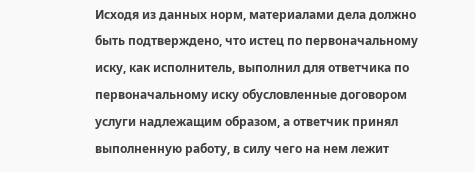Исходя из данных норм, материалами дела должно быть подтверждено, что истец по первоначальному иску, как исполнитель, выполнил для ответчика по первоначальному иску обусловленные договором услуги надлежащим образом, а ответчик принял выполненную работу, в силу чего на нем лежит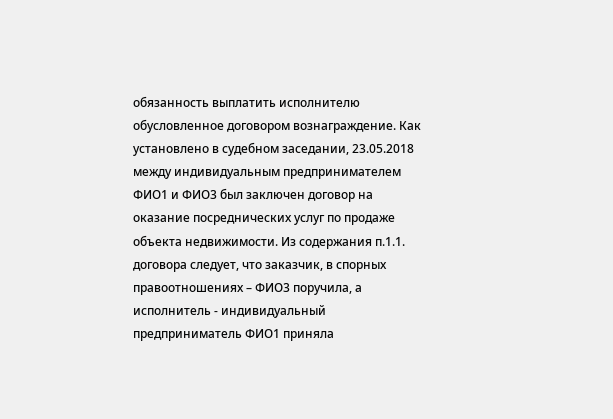обязанность выплатить исполнителю обусловленное договором вознаграждение. Как установлено в судебном заседании, 23.05.2018 между индивидуальным предпринимателем ФИО1 и ФИО3 был заключен договор на оказание посреднических услуг по продаже объекта недвижимости. Из содержания п.1.1. договора следует, что заказчик, в спорных правоотношениях – ФИО3 поручила, а исполнитель - индивидуальный предприниматель ФИО1 приняла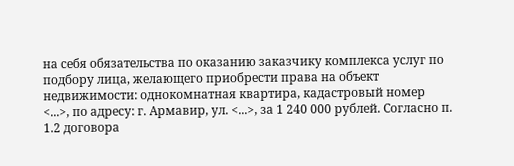на себя обязательства по оказанию заказчику комплекса услуг по подбору лица, желающего приобрести права на объект недвижимости: однокомнатная квартира, кадастровый номер <...>, по адресу: г. Армавир, ул. <...>, за 1 240 000 рублей. Согласно п. 1.2 договора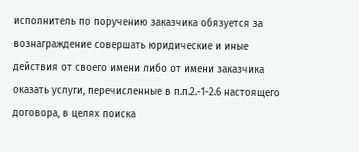исполнитель по поручению заказчика обязуется за вознаграждение совершать юридические и иные действия от своего имени либо от имени заказчика оказать услуги, перечисленные в п.п.2.-1-2.6 настоящего договора, в целях поиска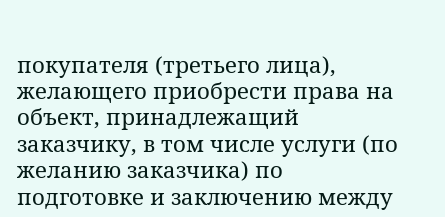покупателя (третьего лица), желающего приобрести права на объект, принадлежащий заказчику, в том числе услуги (по желанию заказчика) по подготовке и заключению между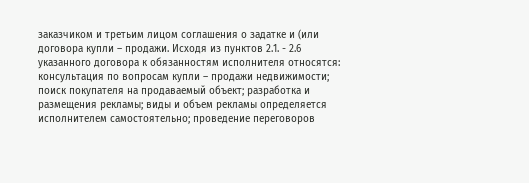заказчиком и третьим лицом соглашения о задатке и (или договора купли – продажи. Исходя из пунктов 2.1. - 2.6 указанного договора к обязанностям исполнителя относятся: консультация по вопросам купли – продажи недвижимости; поиск покупателя на продаваемый объект; разработка и размещения рекламы; виды и объем рекламы определяется исполнителем самостоятельно; проведение переговоров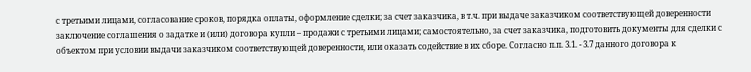с третьими лицами, согласование сроков, порядка оплаты, оформление сделки; за счет заказчика, в т.ч. при выдаче заказчиком соответствующей доверенности заключение соглашения о задатке и (или) договора купли – продажи с третьими лицами; самостоятельно, за счет заказчика, подготовить документы для сделки с объектом при условии выдачи заказчиком соответствующей доверенности, или оказать содействие в их сборе. Согласно п.п. 3.1. - 3.7 данного договора к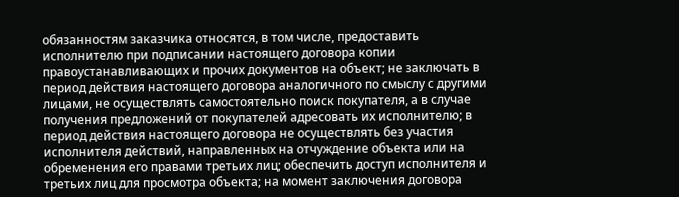обязанностям заказчика относятся, в том числе, предоставить исполнителю при подписании настоящего договора копии правоустанавливающих и прочих документов на объект; не заключать в период действия настоящего договора аналогичного по смыслу с другими лицами, не осуществлять самостоятельно поиск покупателя, а в случае получения предложений от покупателей адресовать их исполнителю; в период действия настоящего договора не осуществлять без участия исполнителя действий, направленных на отчуждение объекта или на обременения его правами третьих лиц; обеспечить доступ исполнителя и третьих лиц для просмотра объекта; на момент заключения договора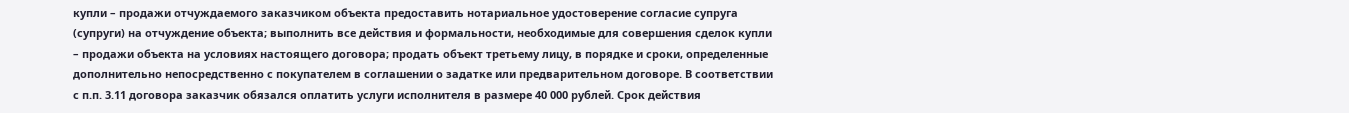купли – продажи отчуждаемого заказчиком объекта предоставить нотариальное удостоверение согласие супруга (супруги) на отчуждение объекта; выполнить все действия и формальности, необходимые для совершения сделок купли – продажи объекта на условиях настоящего договора; продать объект третьему лицу, в порядке и сроки, определенные дополнительно непосредственно с покупателем в соглашении о задатке или предварительном договоре. В соответствии с п.п. 3.11 договора заказчик обязался оплатить услуги исполнителя в размере 40 000 рублей. Срок действия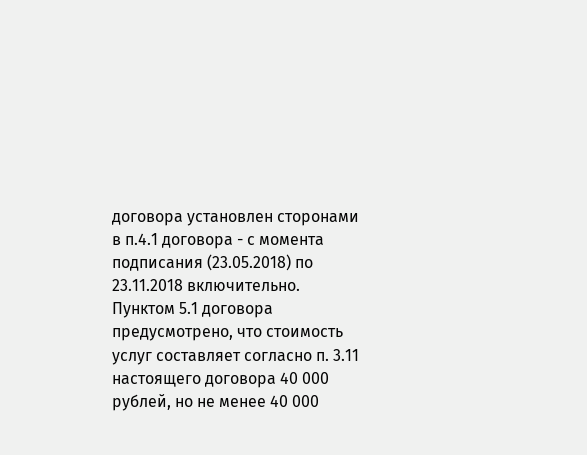договора установлен сторонами в п.4.1 договора - с момента подписания (23.05.2018) по 23.11.2018 включительно. Пунктом 5.1 договора предусмотрено, что стоимость услуг составляет согласно п. 3.11 настоящего договора 40 000 рублей, но не менее 40 000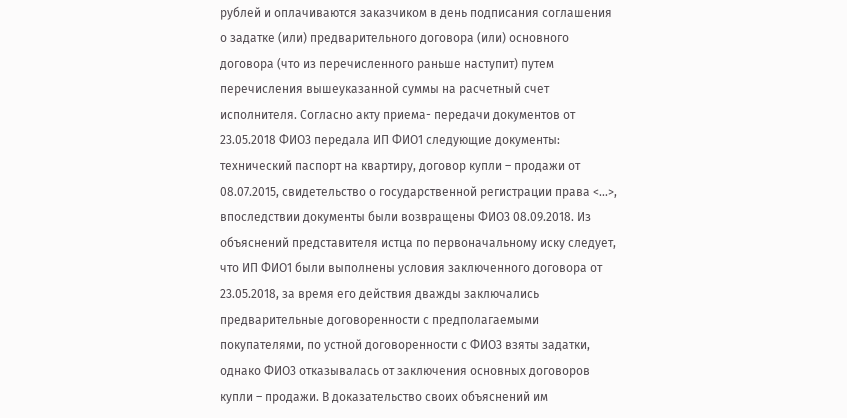рублей и оплачиваются заказчиком в день подписания соглашения о задатке (или) предварительного договора (или) основного договора (что из перечисленного раньше наступит) путем перечисления вышеуказанной суммы на расчетный счет исполнителя. Согласно акту приема- передачи документов от 23.05.2018 ФИО3 передала ИП ФИО1 следующие документы: технический паспорт на квартиру, договор купли – продажи от 08.07.2015, свидетельство о государственной регистрации права <...>, впоследствии документы были возвращены ФИО3 08.09.2018. Из объяснений представителя истца по первоначальному иску следует, что ИП ФИО1 были выполнены условия заключенного договора от 23.05.2018, за время его действия дважды заключались предварительные договоренности с предполагаемыми покупателями, по устной договоренности с ФИО3 взяты задатки, однако ФИО3 отказывалась от заключения основных договоров купли – продажи. В доказательство своих объяснений им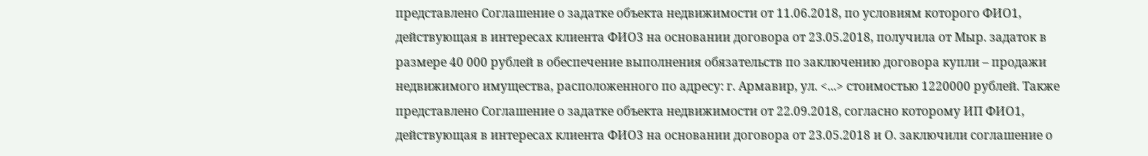представлено Соглашение о задатке объекта недвижимости от 11.06.2018, по условиям которого ФИО1, действующая в интересах клиента ФИО3 на основании договора от 23.05.2018, получила от Мыр. задаток в размере 40 000 рублей в обеспечение выполнения обязательств по заключению договора купли – продажи недвижимого имущества, расположенного по адресу: г. Армавир, ул. <...> стоимостью 1220000 рублей. Также представлено Соглашение о задатке объекта недвижимости от 22.09.2018, согласно которому ИП ФИО1, действующая в интересах клиента ФИО3 на основании договора от 23.05.2018 и О. заключили соглашение о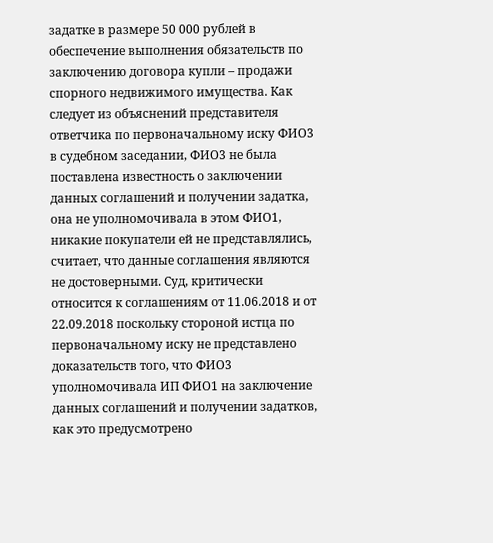задатке в размере 50 000 рублей в обеспечение выполнения обязательств по заключению договора купли – продажи спорного недвижимого имущества. Как следует из объяснений представителя ответчика по первоначальному иску ФИО3 в судебном заседании, ФИО3 не была поставлена известность о заключении данных соглашений и получении задатка, она не уполномочивала в этом ФИО1, никакие покупатели ей не представлялись, считает, что данные соглашения являются не достоверными. Суд, критически относится к соглашениям от 11.06.2018 и от 22.09.2018 поскольку стороной истца по первоначальному иску не представлено доказательств того, что ФИО3 уполномочивала ИП ФИО1 на заключение данных соглашений и получении задатков, как это предусмотрено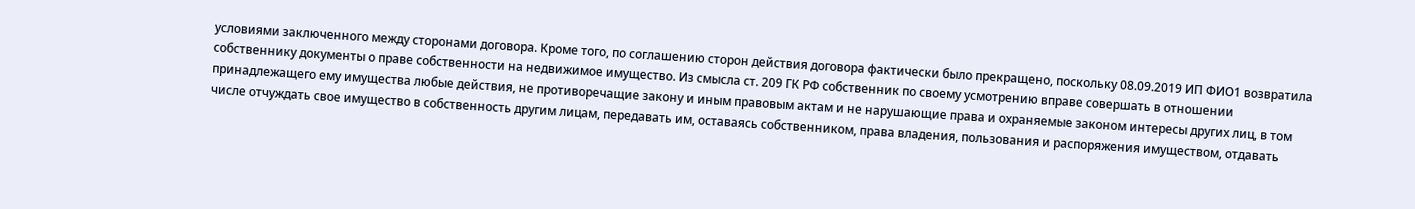условиями заключенного между сторонами договора. Кроме того, по соглашению сторон действия договора фактически было прекращено, поскольку 08.09.2019 ИП ФИО1 возвратила собственнику документы о праве собственности на недвижимое имущество. Из смысла ст. 209 ГК РФ собственник по своему усмотрению вправе совершать в отношении принадлежащего ему имущества любые действия, не противоречащие закону и иным правовым актам и не нарушающие права и охраняемые законом интересы других лиц, в том числе отчуждать свое имущество в собственность другим лицам, передавать им, оставаясь собственником, права владения, пользования и распоряжения имуществом, отдавать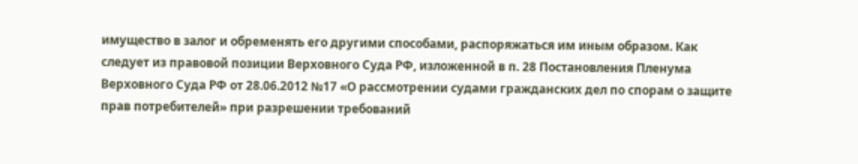имущество в залог и обременять его другими способами, распоряжаться им иным образом. Как следует из правовой позиции Верховного Суда РФ, изложенной в п. 28 Постановления Пленума Верховного Суда РФ от 28.06.2012 №17 «О рассмотрении судами гражданских дел по спорам о защите прав потребителей» при разрешении требований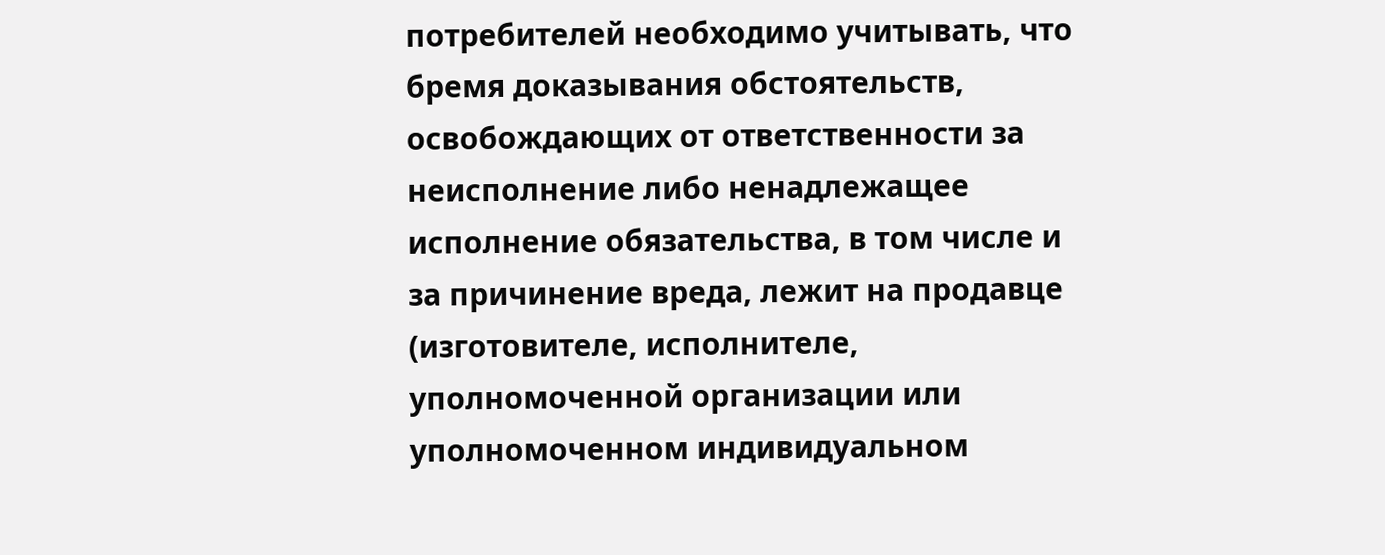потребителей необходимо учитывать, что бремя доказывания обстоятельств, освобождающих от ответственности за неисполнение либо ненадлежащее исполнение обязательства, в том числе и за причинение вреда, лежит на продавце (изготовителе, исполнителе, уполномоченной организации или уполномоченном индивидуальном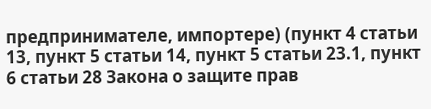предпринимателе, импортере) (пункт 4 статьи 13, пункт 5 статьи 14, пункт 5 статьи 23.1, пункт 6 статьи 28 Закона о защите прав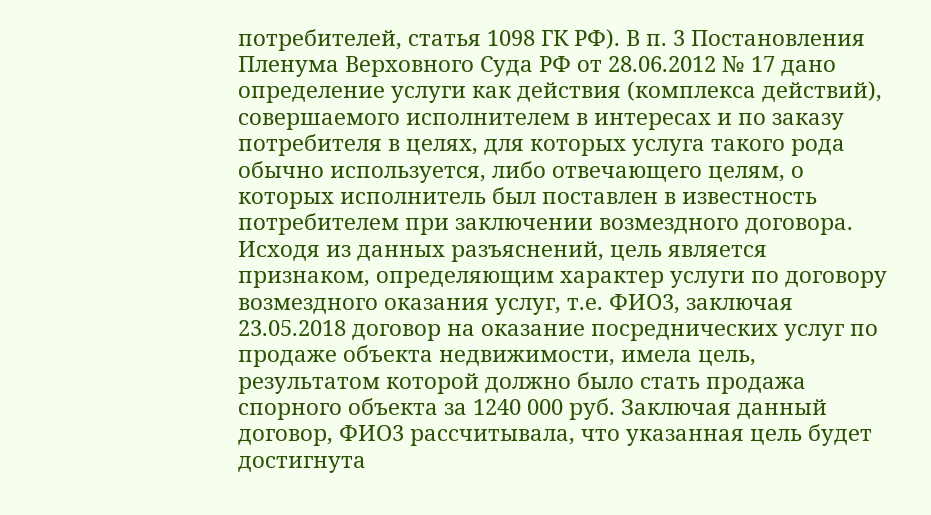потребителей, статья 1098 ГК РФ). В п. 3 Постановления Пленума Верховного Суда РФ от 28.06.2012 № 17 дано определение услуги как действия (комплекса действий), совершаемого исполнителем в интересах и по заказу потребителя в целях, для которых услуга такого рода обычно используется, либо отвечающего целям, о которых исполнитель был поставлен в известность потребителем при заключении возмездного договора. Исходя из данных разъяснений, цель является признаком, определяющим характер услуги по договору возмездного оказания услуг, т.е. ФИО3, заключая 23.05.2018 договор на оказание посреднических услуг по продаже объекта недвижимости, имела цель, результатом которой должно было стать продажа спорного объекта за 1240 000 руб. Заключая данный договор, ФИО3 рассчитывала, что указанная цель будет достигнута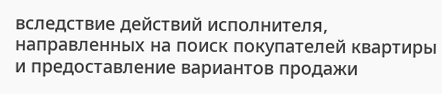вследствие действий исполнителя, направленных на поиск покупателей квартиры и предоставление вариантов продажи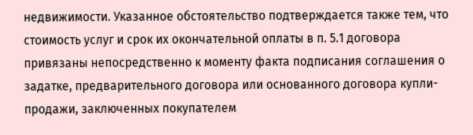недвижимости. Указанное обстоятельство подтверждается также тем, что стоимость услуг и срок их окончательной оплаты в п. 5.1 договора привязаны непосредственно к моменту факта подписания соглашения о задатке, предварительного договора или основанного договора купли-продажи, заключенных покупателем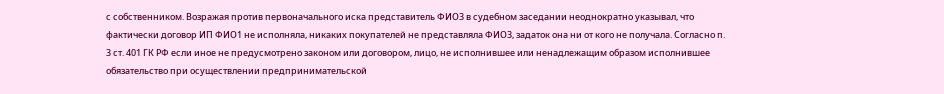с собственником. Возражая против первоначального иска представитель ФИО3 в судебном заседании неоднократно указывал, что фактически договор ИП ФИО1 не исполняла, никаких покупателей не представляла ФИО3, задаток она ни от кого не получала. Согласно п. 3 ст. 401 ГК РФ если иное не предусмотрено законом или договором, лицо, не исполнившее или ненадлежащим образом исполнившее обязательство при осуществлении предпринимательской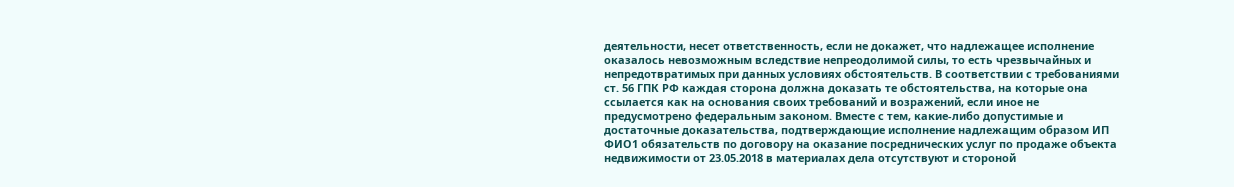деятельности, несет ответственность, если не докажет, что надлежащее исполнение оказалось невозможным вследствие непреодолимой силы, то есть чрезвычайных и непредотвратимых при данных условиях обстоятельств. В соответствии с требованиями ст. 56 ГПК РФ каждая сторона должна доказать те обстоятельства, на которые она ссылается как на основания своих требований и возражений, если иное не предусмотрено федеральным законом. Вместе с тем, какие-либо допустимые и достаточные доказательства, подтверждающие исполнение надлежащим образом ИП ФИО1 обязательств по договору на оказание посреднических услуг по продаже объекта недвижимости от 23.05.2018 в материалах дела отсутствуют и стороной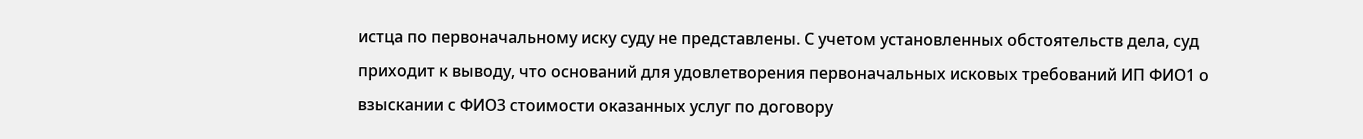истца по первоначальному иску суду не представлены. С учетом установленных обстоятельств дела, суд приходит к выводу, что оснований для удовлетворения первоначальных исковых требований ИП ФИО1 о взыскании с ФИО3 стоимости оказанных услуг по договору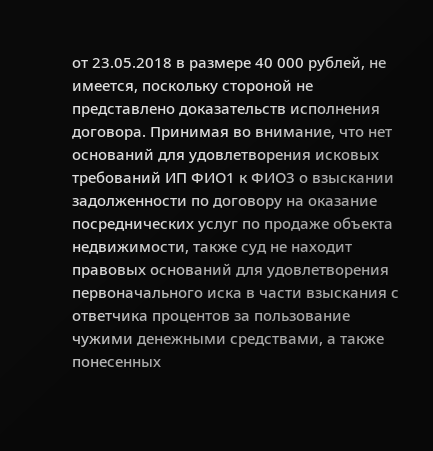от 23.05.2018 в размере 40 000 рублей, не имеется, поскольку стороной не представлено доказательств исполнения договора. Принимая во внимание, что нет оснований для удовлетворения исковых требований ИП ФИО1 к ФИО3 о взыскании задолженности по договору на оказание посреднических услуг по продаже объекта недвижимости, также суд не находит правовых оснований для удовлетворения первоначального иска в части взыскания с ответчика процентов за пользование чужими денежными средствами, а также понесенных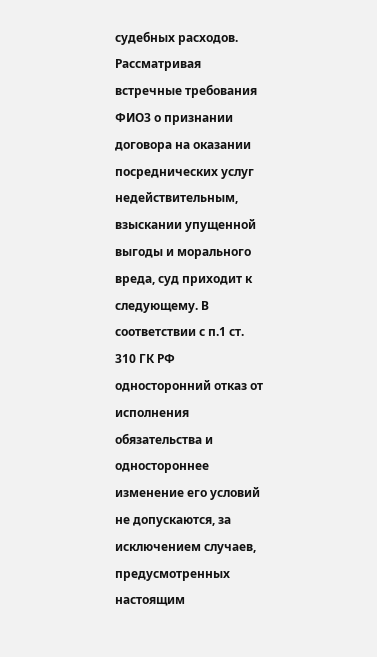судебных расходов. Рассматривая встречные требования ФИО3 о признании договора на оказании посреднических услуг недействительным, взыскании упущенной выгоды и морального вреда, суд приходит к следующему. В соответствии с п.1 ст. 310 ГК РФ односторонний отказ от исполнения обязательства и одностороннее изменение его условий не допускаются, за исключением случаев, предусмотренных настоящим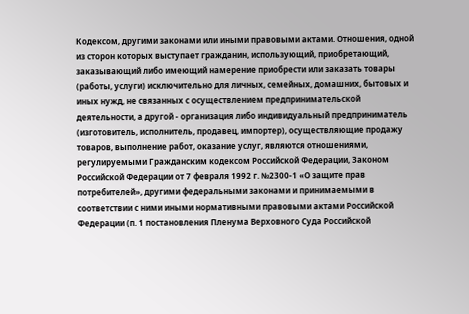Кодексом, другими законами или иными правовыми актами. Отношения, одной из сторон которых выступает гражданин, использующий, приобретающий, заказывающий либо имеющий намерение приобрести или заказать товары (работы, услуги) исключительно для личных, семейных, домашних, бытовых и иных нужд, не связанных с осуществлением предпринимательской деятельности, а другой - организация либо индивидуальный предприниматель (изготовитель, исполнитель, продавец, импортер), осуществляющие продажу товаров, выполнение работ, оказание услуг, являются отношениями, регулируемыми Гражданским кодексом Российской Федерации, Законом Российской Федерации от 7 февраля 1992 г. №2300-1 «О защите прав потребителей», другими федеральными законами и принимаемыми в соответствии с ними иными нормативными правовыми актами Российской Федерации (п. 1 постановления Пленума Верховного Суда Российской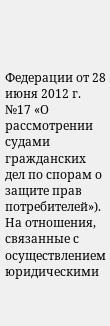Федерации от 28 июня 2012 г. №17 «О рассмотрении судами гражданских дел по спорам о защите прав потребителей»). На отношения, связанные с осуществлением юридическими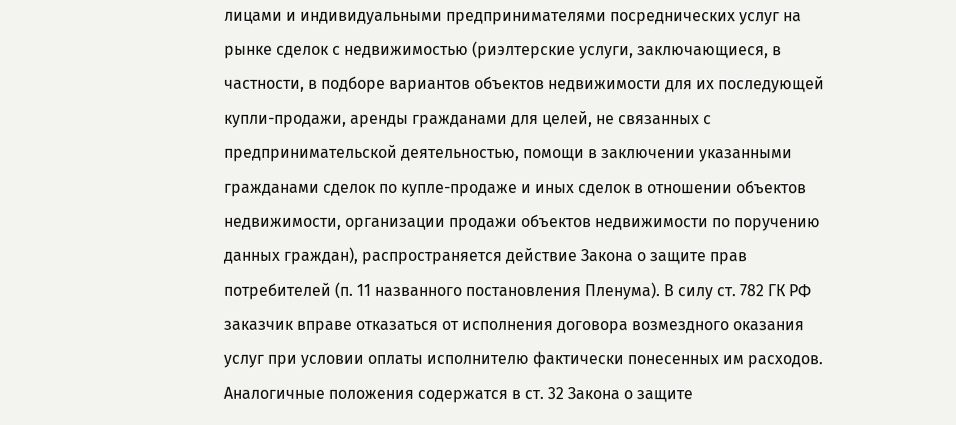лицами и индивидуальными предпринимателями посреднических услуг на рынке сделок с недвижимостью (риэлтерские услуги, заключающиеся, в частности, в подборе вариантов объектов недвижимости для их последующей купли-продажи, аренды гражданами для целей, не связанных с предпринимательской деятельностью, помощи в заключении указанными гражданами сделок по купле-продаже и иных сделок в отношении объектов недвижимости, организации продажи объектов недвижимости по поручению данных граждан), распространяется действие Закона о защите прав потребителей (п. 11 названного постановления Пленума). В силу ст. 782 ГК РФ заказчик вправе отказаться от исполнения договора возмездного оказания услуг при условии оплаты исполнителю фактически понесенных им расходов. Аналогичные положения содержатся в ст. 32 Закона о защите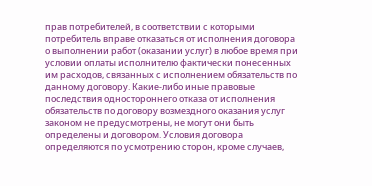прав потребителей, в соответствии с которыми потребитель вправе отказаться от исполнения договора о выполнении работ (оказании услуг) в любое время при условии оплаты исполнителю фактически понесенных им расходов, связанных с исполнением обязательств по данному договору. Какие-либо иные правовые последствия одностороннего отказа от исполнения обязательств по договору возмездного оказания услуг законом не предусмотрены, не могут они быть определены и договором. Условия договора определяются по усмотрению сторон, кроме случаев,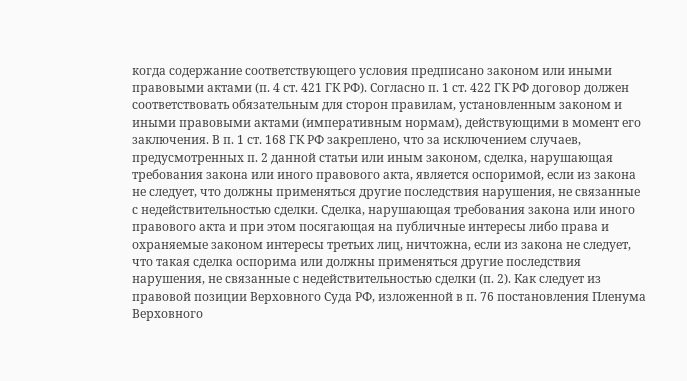когда содержание соответствующего условия предписано законом или иными правовыми актами (п. 4 ст. 421 ГК РФ). Согласно п. 1 ст. 422 ГК РФ договор должен соответствовать обязательным для сторон правилам, установленным законом и иными правовыми актами (императивным нормам), действующими в момент его заключения. В п. 1 ст. 168 ГК РФ закреплено, что за исключением случаев, предусмотренных п. 2 данной статьи или иным законом, сделка, нарушающая требования закона или иного правового акта, является оспоримой, если из закона не следует, что должны применяться другие последствия нарушения, не связанные с недействительностью сделки. Сделка, нарушающая требования закона или иного правового акта и при этом посягающая на публичные интересы либо права и охраняемые законом интересы третьих лиц, ничтожна, если из закона не следует, что такая сделка оспорима или должны применяться другие последствия нарушения, не связанные с недействительностью сделки (п. 2). Как следует из правовой позиции Верховного Суда РФ, изложенной в п. 76 постановления Пленума Верховного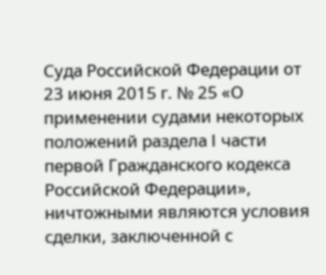Суда Российской Федерации от 23 июня 2015 г. № 25 «О применении судами некоторых положений раздела I части первой Гражданского кодекса Российской Федерации», ничтожными являются условия сделки, заключенной с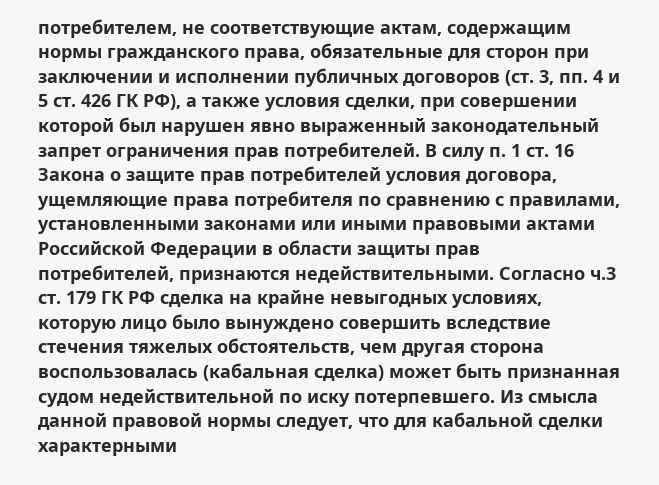потребителем, не соответствующие актам, содержащим нормы гражданского права, обязательные для сторон при заключении и исполнении публичных договоров (ст. 3, пп. 4 и 5 ст. 426 ГК РФ), а также условия сделки, при совершении которой был нарушен явно выраженный законодательный запрет ограничения прав потребителей. В силу п. 1 ст. 16 Закона о защите прав потребителей условия договора, ущемляющие права потребителя по сравнению с правилами, установленными законами или иными правовыми актами Российской Федерации в области защиты прав потребителей, признаются недействительными. Согласно ч.3 ст. 179 ГК РФ сделка на крайне невыгодных условиях, которую лицо было вынуждено совершить вследствие стечения тяжелых обстоятельств, чем другая сторона воспользовалась (кабальная сделка) может быть признанная судом недействительной по иску потерпевшего. Из смысла данной правовой нормы следует, что для кабальной сделки характерными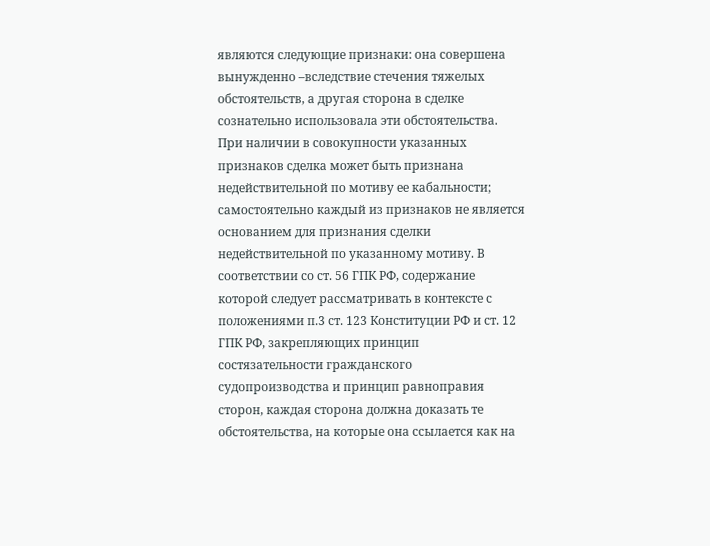являются следующие признаки: она совершена вынужденно –вследствие стечения тяжелых обстоятельств, а другая сторона в сделке сознательно использовала эти обстоятельства. При наличии в совокупности указанных признаков сделка может быть признана недействительной по мотиву ее кабальности; самостоятельно каждый из признаков не является основанием для признания сделки недействительной по указанному мотиву. В соответствии со ст. 56 ГПК РФ, содержание которой следует рассматривать в контексте с положениями п.3 ст. 123 Конституции РФ и ст. 12 ГПК РФ, закрепляющих принцип состязательности гражданского судопроизводства и принцип равноправия сторон, каждая сторона должна доказать те обстоятельства, на которые она ссылается как на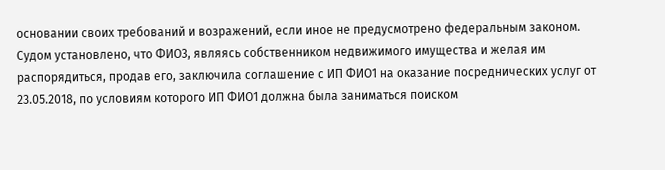основании своих требований и возражений, если иное не предусмотрено федеральным законом. Судом установлено, что ФИО3, являясь собственником недвижимого имущества и желая им распорядиться, продав его, заключила соглашение с ИП ФИО1 на оказание посреднических услуг от 23.05.2018, по условиям которого ИП ФИО1 должна была заниматься поиском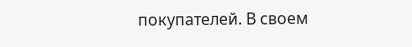покупателей. В своем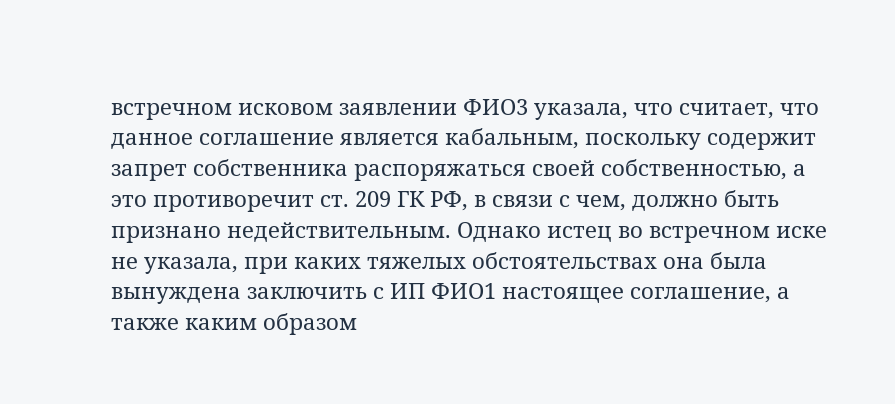встречном исковом заявлении ФИО3 указала, что считает, что данное соглашение является кабальным, поскольку содержит запрет собственника распоряжаться своей собственностью, а это противоречит ст. 209 ГК РФ, в связи с чем, должно быть признано недействительным. Однако истец во встречном иске не указала, при каких тяжелых обстоятельствах она была вынуждена заключить с ИП ФИО1 настоящее соглашение, а также каким образом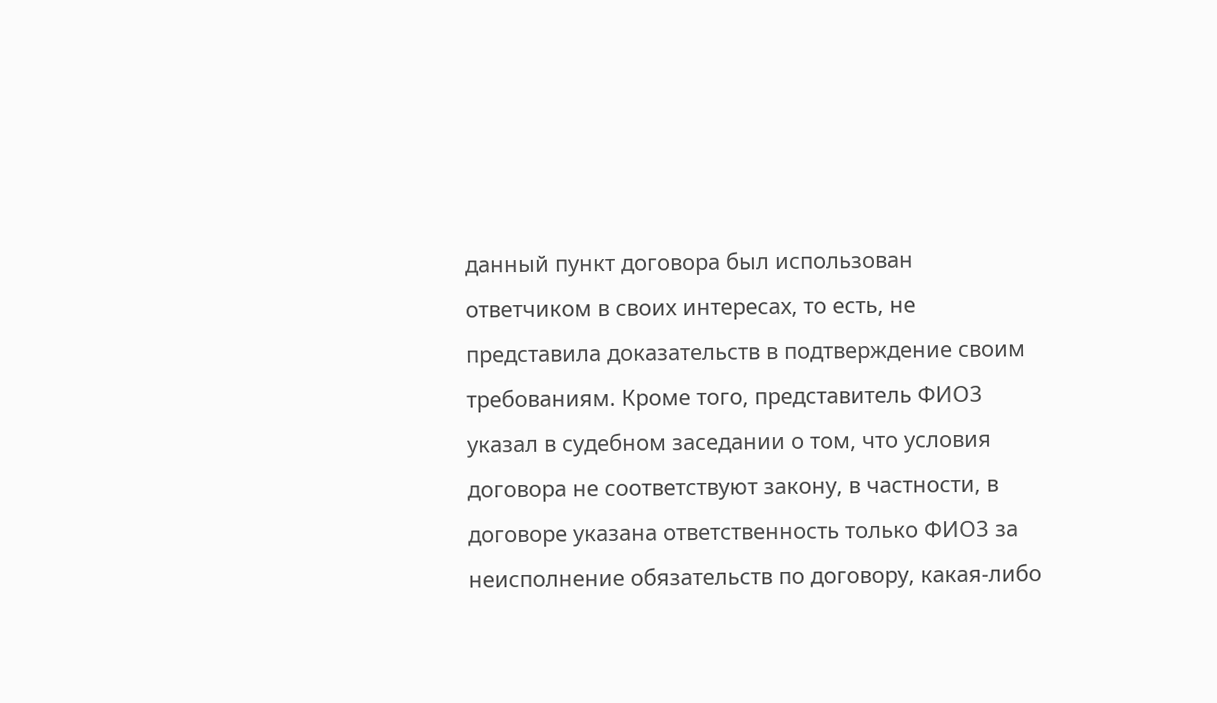данный пункт договора был использован ответчиком в своих интересах, то есть, не представила доказательств в подтверждение своим требованиям. Кроме того, представитель ФИО3 указал в судебном заседании о том, что условия договора не соответствуют закону, в частности, в договоре указана ответственность только ФИО3 за неисполнение обязательств по договору, какая-либо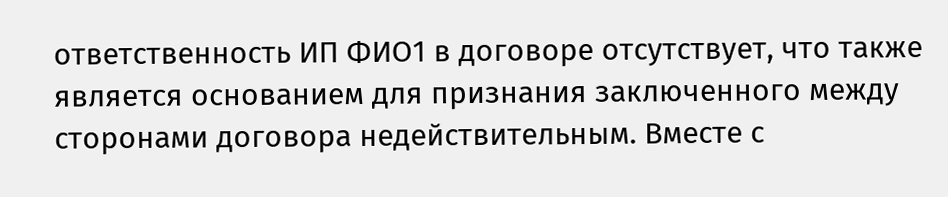ответственность ИП ФИО1 в договоре отсутствует, что также является основанием для признания заключенного между сторонами договора недействительным. Вместе с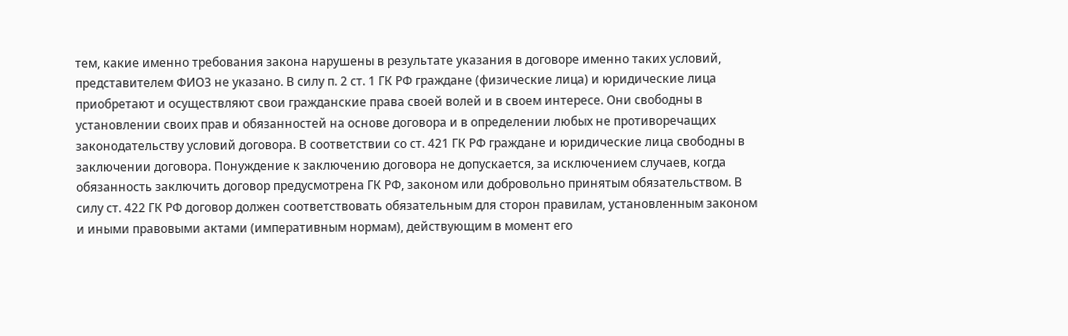тем, какие именно требования закона нарушены в результате указания в договоре именно таких условий, представителем ФИО3 не указано. В силу п. 2 ст. 1 ГК РФ граждане (физические лица) и юридические лица приобретают и осуществляют свои гражданские права своей волей и в своем интересе. Они свободны в установлении своих прав и обязанностей на основе договора и в определении любых не противоречащих законодательству условий договора. В соответствии со ст. 421 ГК РФ граждане и юридические лица свободны в заключении договора. Понуждение к заключению договора не допускается, за исключением случаев, когда обязанность заключить договор предусмотрена ГК РФ, законом или добровольно принятым обязательством. В силу ст. 422 ГК РФ договор должен соответствовать обязательным для сторон правилам, установленным законом и иными правовыми актами (императивным нормам), действующим в момент его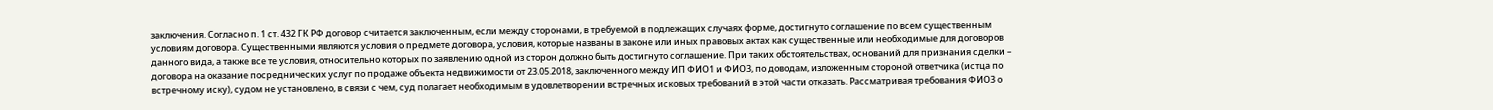заключения. Согласно п. 1 ст. 432 ГК РФ договор считается заключенным, если между сторонами, в требуемой в подлежащих случаях форме, достигнуто соглашение по всем существенным условиям договора. Существенными являются условия о предмете договора, условия, которые названы в законе или иных правовых актах как существенные или необходимые для договоров данного вида, а также все те условия, относительно которых по заявлению одной из сторон должно быть достигнуто соглашение. При таких обстоятельствах, оснований для признания сделки – договора на оказание посреднических услуг по продаже объекта недвижимости от 23.05.2018, заключенного между ИП ФИО1 и ФИО3, по доводам, изложенным стороной ответчика (истца по встречному иску), судом не установлено, в связи с чем, суд полагает необходимым в удовлетворении встречных исковых требований в этой части отказать. Рассматривая требования ФИО3 о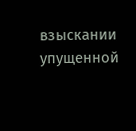взыскании упущенной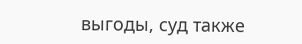выгоды, суд также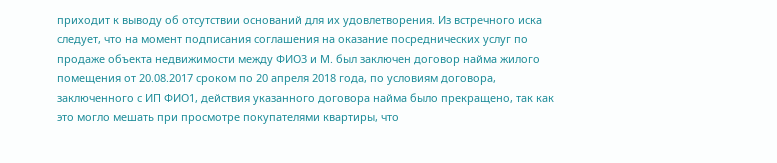приходит к выводу об отсутствии оснований для их удовлетворения. Из встречного иска следует, что на момент подписания соглашения на оказание посреднических услуг по продаже объекта недвижимости между ФИО3 и М. был заключен договор найма жилого помещения от 20.08.2017 сроком по 20 апреля 2018 года, по условиям договора, заключенного с ИП ФИО1, действия указанного договора найма было прекращено, так как это могло мешать при просмотре покупателями квартиры, что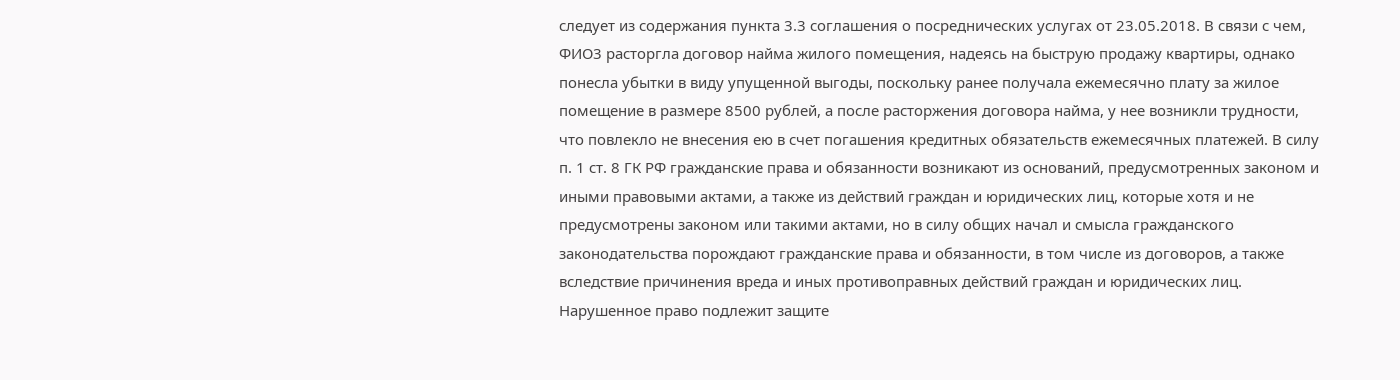следует из содержания пункта 3.3 соглашения о посреднических услугах от 23.05.2018. В связи с чем, ФИО3 расторгла договор найма жилого помещения, надеясь на быструю продажу квартиры, однако понесла убытки в виду упущенной выгоды, поскольку ранее получала ежемесячно плату за жилое помещение в размере 8500 рублей, а после расторжения договора найма, у нее возникли трудности, что повлекло не внесения ею в счет погашения кредитных обязательств ежемесячных платежей. В силу п. 1 ст. 8 ГК РФ гражданские права и обязанности возникают из оснований, предусмотренных законом и иными правовыми актами, а также из действий граждан и юридических лиц, которые хотя и не предусмотрены законом или такими актами, но в силу общих начал и смысла гражданского законодательства порождают гражданские права и обязанности, в том числе из договоров, а также вследствие причинения вреда и иных противоправных действий граждан и юридических лиц. Нарушенное право подлежит защите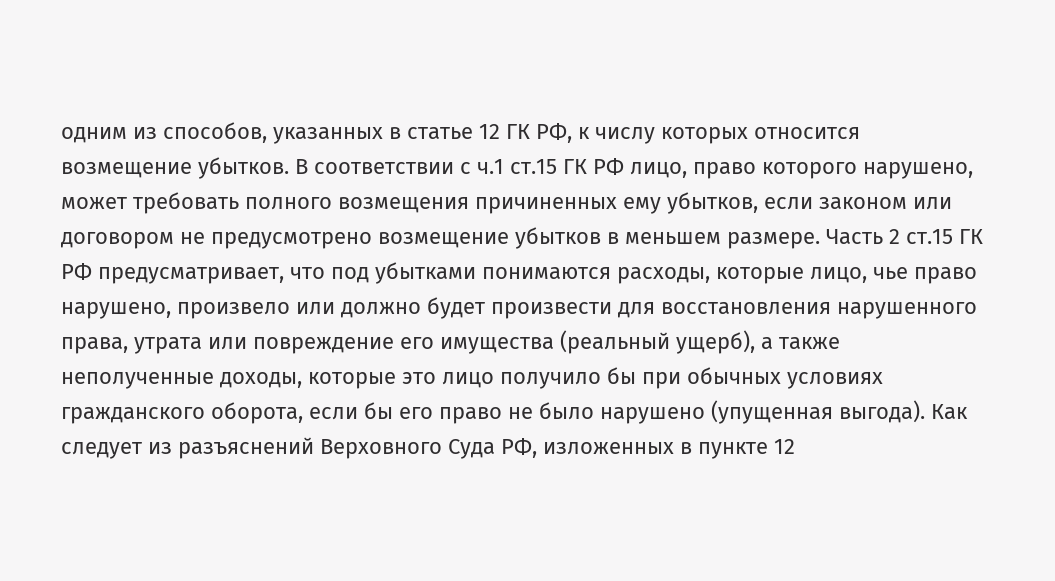одним из способов, указанных в статье 12 ГК РФ, к числу которых относится возмещение убытков. В соответствии с ч.1 ст.15 ГК РФ лицо, право которого нарушено, может требовать полного возмещения причиненных ему убытков, если законом или договором не предусмотрено возмещение убытков в меньшем размере. Часть 2 ст.15 ГК РФ предусматривает, что под убытками понимаются расходы, которые лицо, чье право нарушено, произвело или должно будет произвести для восстановления нарушенного права, утрата или повреждение его имущества (реальный ущерб), а также неполученные доходы, которые это лицо получило бы при обычных условиях гражданского оборота, если бы его право не было нарушено (упущенная выгода). Как следует из разъяснений Верховного Суда РФ, изложенных в пункте 12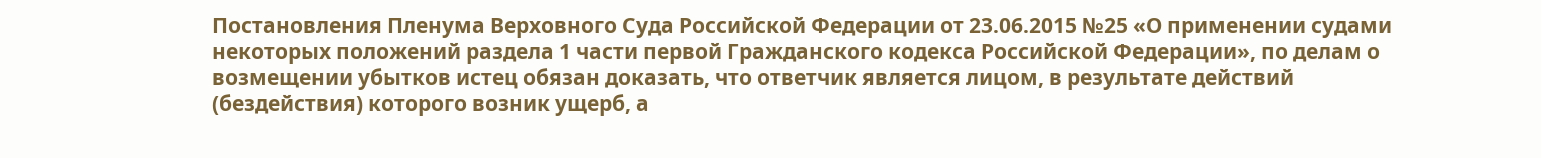Постановления Пленума Верховного Суда Российской Федерации от 23.06.2015 №25 «О применении судами некоторых положений раздела 1 части первой Гражданского кодекса Российской Федерации», по делам о возмещении убытков истец обязан доказать, что ответчик является лицом, в результате действий (бездействия) которого возник ущерб, а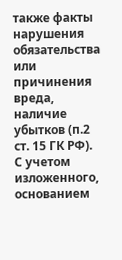также факты нарушения обязательства или причинения вреда, наличие убытков (п.2 ст. 15 ГК РФ). С учетом изложенного, основанием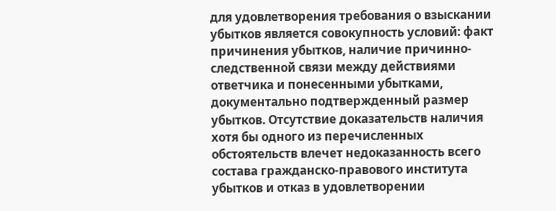для удовлетворения требования о взыскании убытков является совокупность условий: факт причинения убытков, наличие причинно-следственной связи между действиями ответчика и понесенными убытками, документально подтвержденный размер убытков. Отсутствие доказательств наличия хотя бы одного из перечисленных обстоятельств влечет недоказанность всего состава гражданско-правового института убытков и отказ в удовлетворении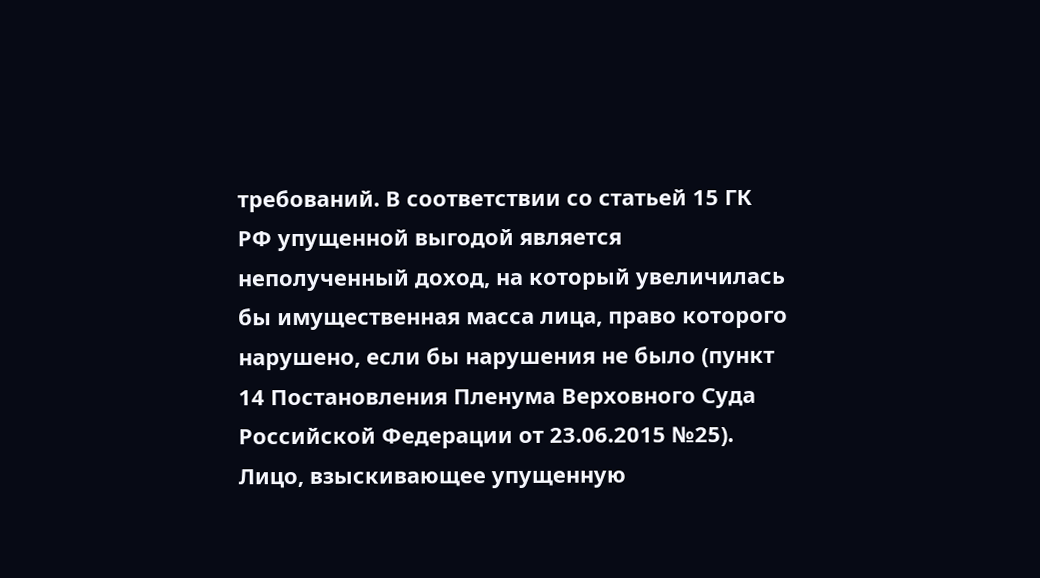требований. В соответствии со статьей 15 ГК РФ упущенной выгодой является неполученный доход, на который увеличилась бы имущественная масса лица, право которого нарушено, если бы нарушения не было (пункт 14 Постановления Пленума Верховного Суда Российской Федерации от 23.06.2015 №25). Лицо, взыскивающее упущенную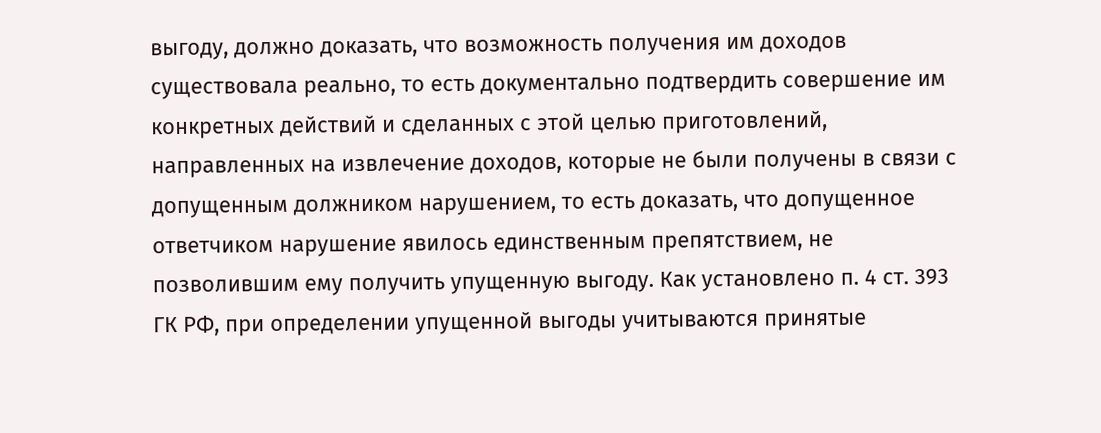выгоду, должно доказать, что возможность получения им доходов существовала реально, то есть документально подтвердить совершение им конкретных действий и сделанных с этой целью приготовлений, направленных на извлечение доходов, которые не были получены в связи с допущенным должником нарушением, то есть доказать, что допущенное ответчиком нарушение явилось единственным препятствием, не позволившим ему получить упущенную выгоду. Как установлено п. 4 ст. 393 ГК РФ, при определении упущенной выгоды учитываются принятые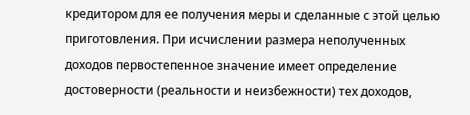кредитором для ее получения меры и сделанные с этой целью приготовления. При исчислении размера неполученных доходов первостепенное значение имеет определение достоверности (реальности и неизбежности) тех доходов,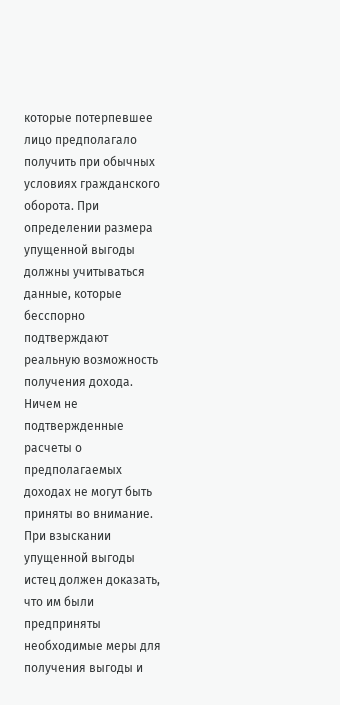которые потерпевшее лицо предполагало получить при обычных условиях гражданского оборота. При определении размера упущенной выгоды должны учитываться данные, которые бесспорно подтверждают реальную возможность получения дохода. Ничем не подтвержденные расчеты о предполагаемых доходах не могут быть приняты во внимание. При взыскании упущенной выгоды истец должен доказать, что им были предприняты необходимые меры для получения выгоды и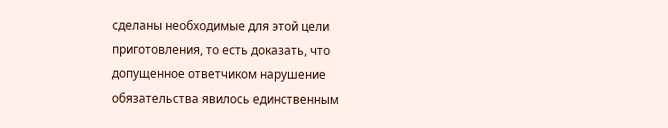сделаны необходимые для этой цели приготовления, то есть доказать, что допущенное ответчиком нарушение обязательства явилось единственным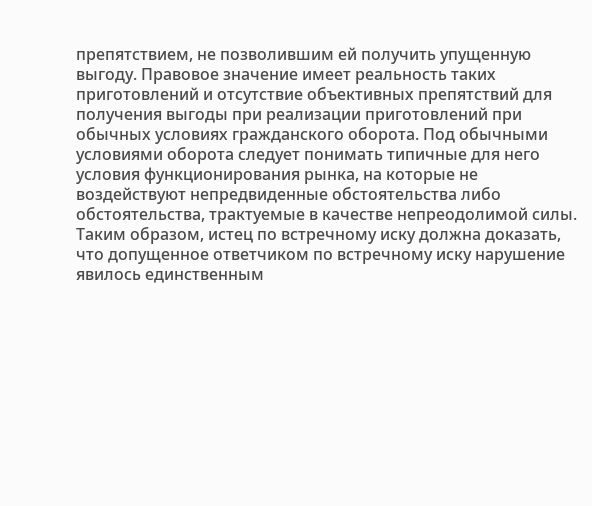препятствием, не позволившим ей получить упущенную выгоду. Правовое значение имеет реальность таких приготовлений и отсутствие объективных препятствий для получения выгоды при реализации приготовлений при обычных условиях гражданского оборота. Под обычными условиями оборота следует понимать типичные для него условия функционирования рынка, на которые не воздействуют непредвиденные обстоятельства либо обстоятельства, трактуемые в качестве непреодолимой силы. Таким образом, истец по встречному иску должна доказать, что допущенное ответчиком по встречному иску нарушение явилось единственным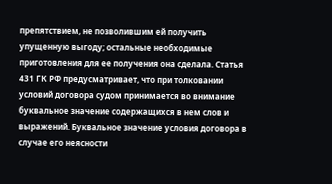препятствием, не позволившим ей получить упущенную выгоду; остальные необходимые приготовления для ее получения она сделала. Статья 431 ГК РФ предусматривает, что при толковании условий договора судом принимается во внимание буквальное значение содержащихся в нем слов и выражений. Буквальное значение условия договора в случае его неясности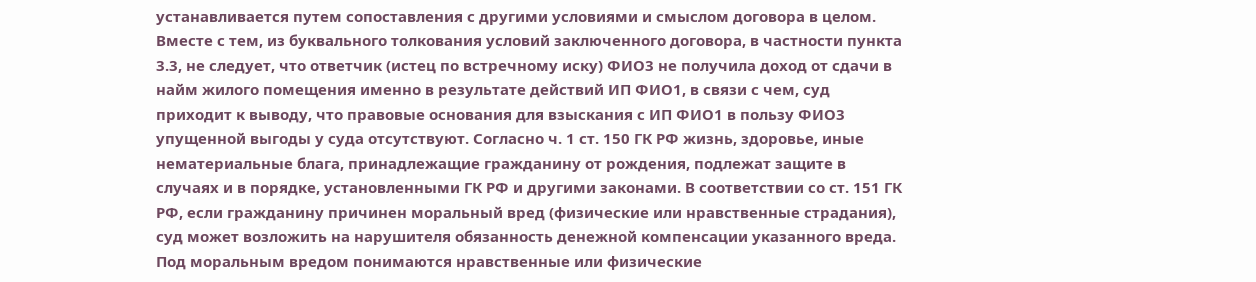устанавливается путем сопоставления с другими условиями и смыслом договора в целом. Вместе с тем, из буквального толкования условий заключенного договора, в частности пункта 3.3, не следует, что ответчик (истец по встречному иску) ФИО3 не получила доход от сдачи в найм жилого помещения именно в результате действий ИП ФИО1, в связи с чем, суд приходит к выводу, что правовые основания для взыскания с ИП ФИО1 в пользу ФИО3 упущенной выгоды у суда отсутствуют. Согласно ч. 1 ст. 150 ГК РФ жизнь, здоровье, иные нематериальные блага, принадлежащие гражданину от рождения, подлежат защите в случаях и в порядке, установленными ГК РФ и другими законами. В соответствии со ст. 151 ГК РФ, если гражданину причинен моральный вред (физические или нравственные страдания), суд может возложить на нарушителя обязанность денежной компенсации указанного вреда. Под моральным вредом понимаются нравственные или физические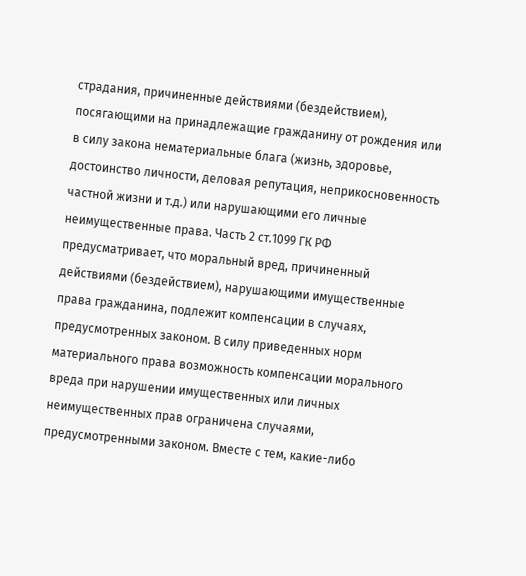страдания, причиненные действиями (бездействием), посягающими на принадлежащие гражданину от рождения или в силу закона нематериальные блага (жизнь, здоровье, достоинство личности, деловая репутация, неприкосновенность частной жизни и т.д.) или нарушающими его личные неимущественные права. Часть 2 ст.1099 ГК РФ предусматривает, что моральный вред, причиненный действиями (бездействием), нарушающими имущественные права гражданина, подлежит компенсации в случаях, предусмотренных законом. В силу приведенных норм материального права возможность компенсации морального вреда при нарушении имущественных или личных неимущественных прав ограничена случаями, предусмотренными законом. Вместе с тем, какие-либо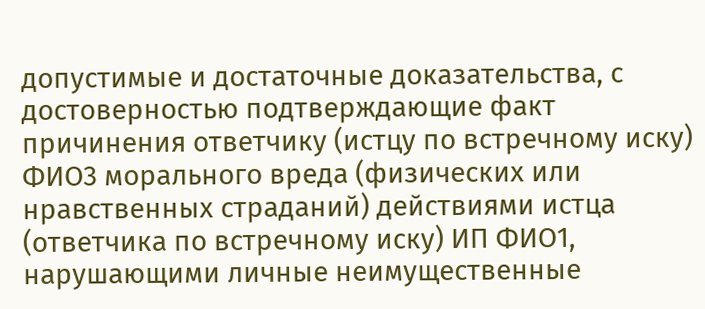допустимые и достаточные доказательства, с достоверностью подтверждающие факт причинения ответчику (истцу по встречному иску) ФИО3 морального вреда (физических или нравственных страданий) действиями истца (ответчика по встречному иску) ИП ФИО1, нарушающими личные неимущественные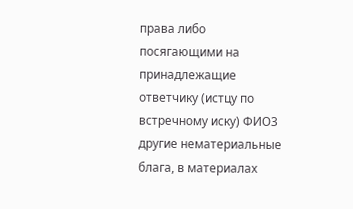права либо посягающими на принадлежащие ответчику (истцу по встречному иску) ФИО3 другие нематериальные блага, в материалах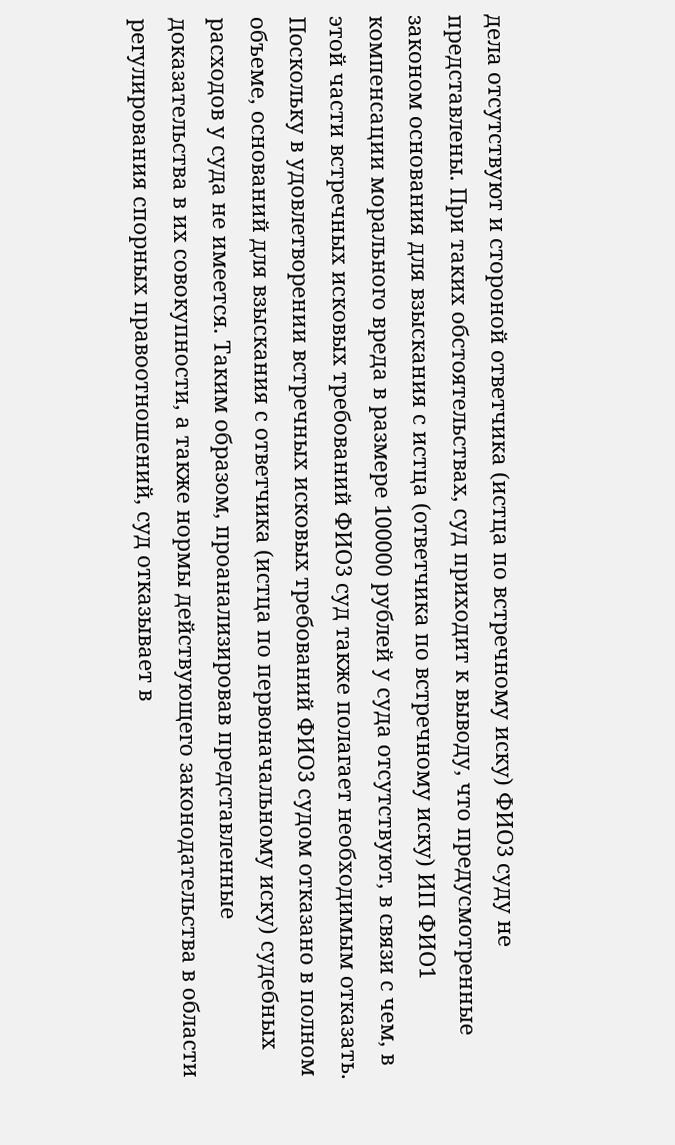дела отсутствуют и стороной ответчика (истца по встречному иску) ФИО3 суду не представлены. При таких обстоятельствах, суд приходит к выводу, что предусмотренные законом основания для взыскания с истца (ответчика по встречному иску) ИП ФИО1 компенсации морального вреда в размере 100000 рублей у суда отсутствуют, в связи с чем, в этой части встречных исковых требований ФИО3 суд также полагает необходимым отказать. Поскольку в удовлетворении встречных исковых требований ФИО3 судом отказано в полном объеме, оснований для взыскания с ответчика (истца по первоначальному иску) судебных расходов у суда не имеется. Таким образом, проанализировав представленные доказательства в их совокупности, а также нормы действующего законодательства в области регулирования спорных правоотношений, суд отказывает в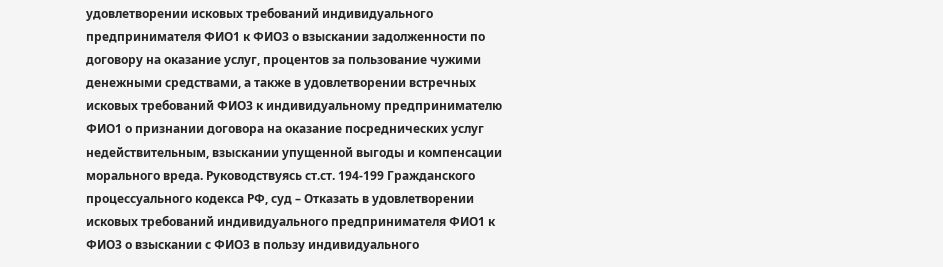удовлетворении исковых требований индивидуального предпринимателя ФИО1 к ФИО3 о взыскании задолженности по договору на оказание услуг, процентов за пользование чужими денежными средствами, а также в удовлетворении встречных исковых требований ФИО3 к индивидуальному предпринимателю ФИО1 о признании договора на оказание посреднических услуг недействительным, взыскании упущенной выгоды и компенсации морального вреда. Руководствуясь ст.ст. 194-199 Гражданского процессуального кодекса РФ, суд – Отказать в удовлетворении исковых требований индивидуального предпринимателя ФИО1 к ФИО3 о взыскании с ФИО3 в пользу индивидуального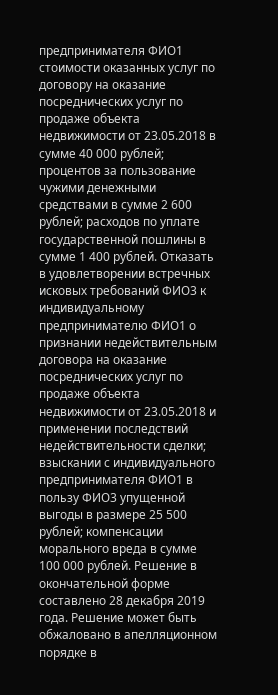предпринимателя ФИО1 стоимости оказанных услуг по договору на оказание посреднических услуг по продаже объекта недвижимости от 23.05.2018 в сумме 40 000 рублей; процентов за пользование чужими денежными средствами в сумме 2 600 рублей; расходов по уплате государственной пошлины в сумме 1 400 рублей. Отказать в удовлетворении встречных исковых требований ФИО3 к индивидуальному предпринимателю ФИО1 о признании недействительным договора на оказание посреднических услуг по продаже объекта недвижимости от 23.05.2018 и применении последствий недействительности сделки; взыскании с индивидуального предпринимателя ФИО1 в пользу ФИО3 упущенной выгоды в размере 25 500 рублей; компенсации морального вреда в сумме 100 000 рублей. Решение в окончательной форме составлено 28 декабря 2019 года. Решение может быть обжаловано в апелляционном порядке в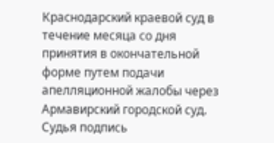Краснодарский краевой суд в течение месяца со дня принятия в окончательной форме путем подачи апелляционной жалобы через Армавирский городской суд. Судья подпись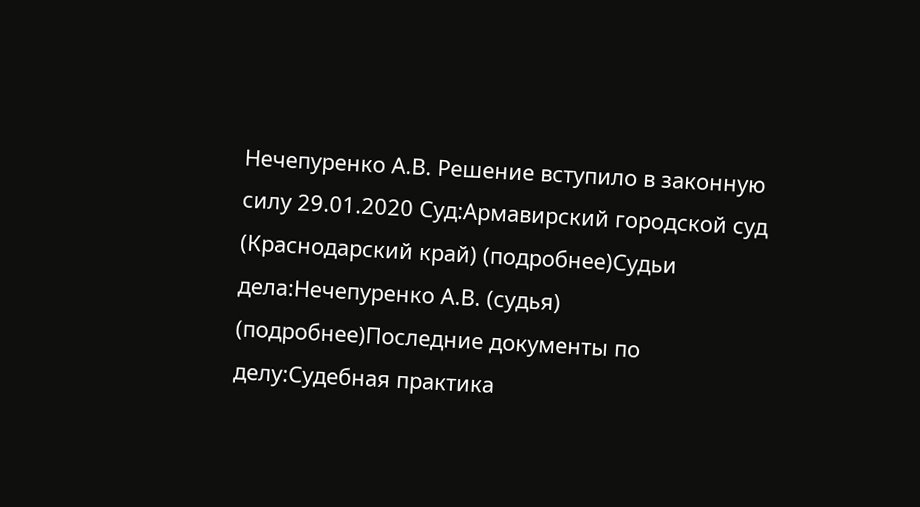Нечепуренко А.В. Решение вступило в законную силу 29.01.2020 Суд:Армавирский городской суд (Краснодарский край) (подробнее)Судьи дела:Нечепуренко А.В. (судья) (подробнее)Последние документы по делу:Судебная практика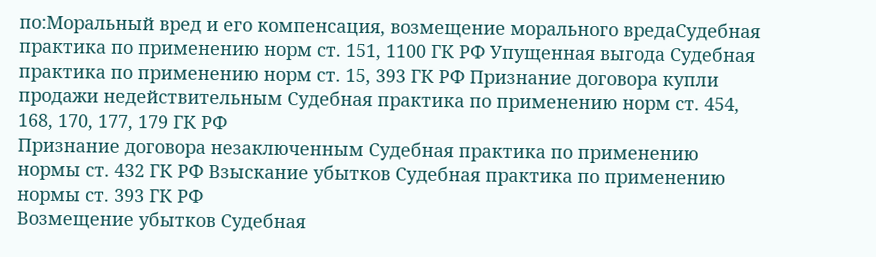по:Моральный вред и его компенсация, возмещение морального вредаСудебная практика по применению норм ст. 151, 1100 ГК РФ Упущенная выгода Судебная практика по применению норм ст. 15, 393 ГК РФ Признание договора купли продажи недействительным Судебная практика по применению норм ст. 454, 168, 170, 177, 179 ГК РФ
Признание договора незаключенным Судебная практика по применению нормы ст. 432 ГК РФ Взыскание убытков Судебная практика по применению нормы ст. 393 ГК РФ
Возмещение убытков Судебная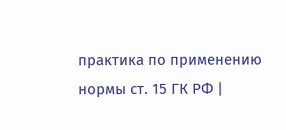практика по применению нормы ст. 15 ГК РФ |